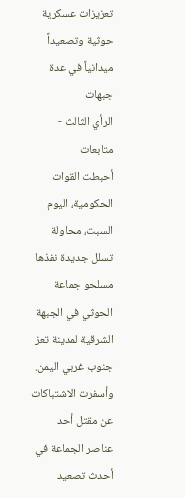تعزيزات عسكرية حوثية وتصعيداً ميدانياً في عدة جبهات
الرأي الثالث - متابعات
أحبطت القوات الحكومية، اليوم السبت، محاولة تسلل جديدة نفذها مسلحو جماعة الحوثي في الجبهة الشرقية لمدينة تعز جنوب غربي اليمن. وأسفرت الاشتباكات عن مقتل أحد عناصر الجماعة في أحدث تصعيد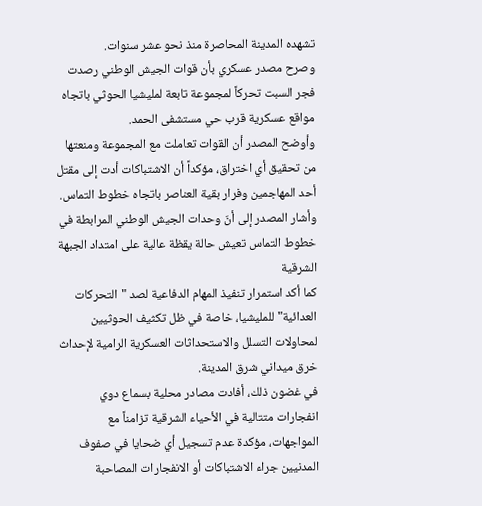تشهده المدينة المحاصرة منذ نحو عشر سنوات.
وصرح مصدر عسكري بأن قوات الجيش الوطني رصدت فجر السبت تحركاً لمجموعة تابعة لمليشيا الحوثي باتجاه مواقع عسكرية قرب حي مستشفى الحمد.
وأوضح المصدر أن القوات تعاملت مع المجموعة ومنعتها من تحقيق أي اختراق، مؤكداً أن الاشتباكات أدت إلى مقتل أحد المهاجمين وفرار بقية العناصر باتجاه خطوط التماس.
وأشار المصدر إلى أنّ وحدات الجيش الوطني المرابطة في خطوط التماس تعيش حالة يقظة عالية على امتداد الجبهة الشرقية
كما أكد استمرار تنفيذ المهام الدفاعية لصد "التحركات العدائية" للمليشيا، خاصة في ظل تكثيف الحوثيين لمحاولات التسلل والاستحداثات العسكرية الرامية لإحداث خرق ميداني شرق المدينة.
في غضون ذلك، أفادت مصادر محلية بسماع دوي انفجارات متتالية في الأحياء الشرقية تزامناً مع المواجهات، مؤكدة عدم تسجيل أي ضحايا في صفوف المدنيين جراء الاشتباكات أو الانفجارات المصاحبة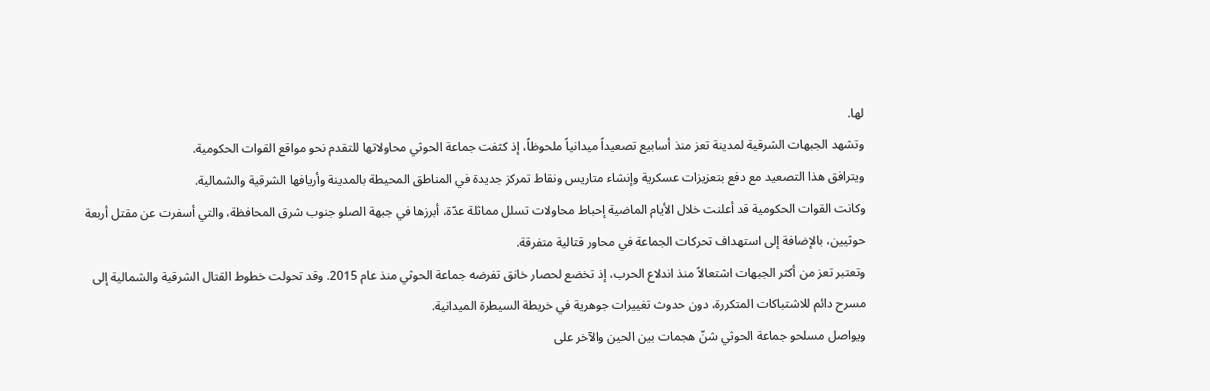لها.
وتشهد الجبهات الشرقية لمدينة تعز منذ أسابيع تصعيداً ميدانياً ملحوظاً، إذ كثفت جماعة الحوثي محاولاتها للتقدم نحو مواقع القوات الحكومية.
ويترافق هذا التصعيد مع دفع بتعزيزات عسكرية وإنشاء متاريس ونقاط تمركز جديدة في المناطق المحيطة بالمدينة وأريافها الشرقية والشمالية.
وكانت القوات الحكومية قد أعلنت خلال الأيام الماضية إحباط محاولات تسلل مماثلة عدّة، أبرزها في جبهة الصلو جنوب شرق المحافظة، والتي أسفرت عن مقتل أربعة حوثيين، بالإضافة إلى استهداف تحركات الجماعة في محاور قتالية متفرقة.
وتعتبر تعز من أكثر الجبهات اشتعالاً منذ اندلاع الحرب، إذ تخضع لحصار خانق تفرضه جماعة الحوثي منذ عام 2015. وقد تحولت خطوط القتال الشرقية والشمالية إلى مسرح دائم للاشتباكات المتكررة، دون حدوث تغييرات جوهرية في خريطة السيطرة الميدانية.
ويواصل مسلحو جماعة الحوثي شنّ هجمات بين الحين والآخر على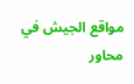مواقع الجيش في محاور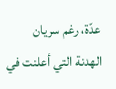عدّة، رغم سريان الهدنة التي أعلنت في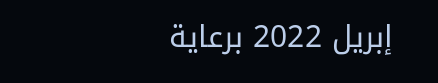إبريل 2022 برعاية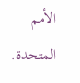الأمم المتحدة.